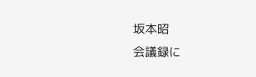坂本昭
会議録に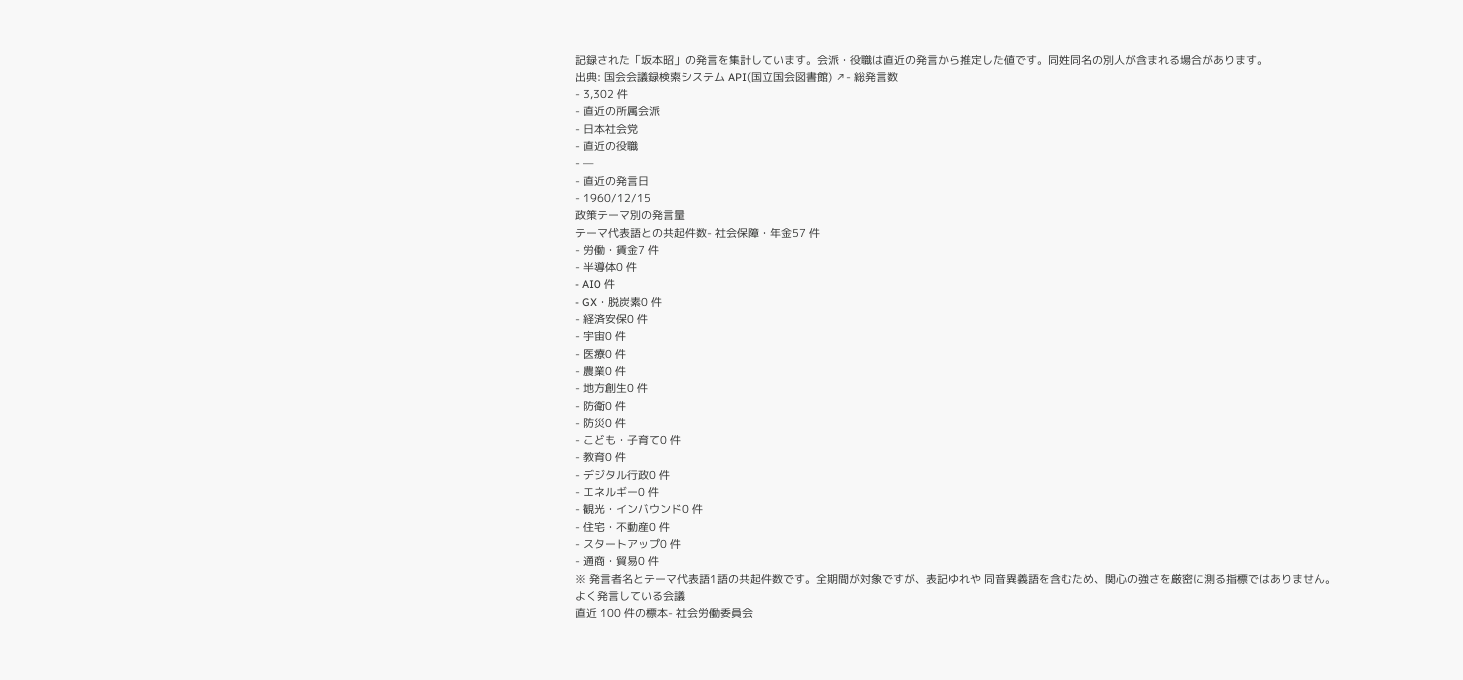記録された「坂本昭」の発言を集計しています。会派・役職は直近の発言から推定した値です。同姓同名の別人が含まれる場合があります。
出典: 国会会議録検索システム API(国立国会図書館) ↗- 総発言数
- 3,302 件
- 直近の所属会派
- 日本社会党
- 直近の役職
- —
- 直近の発言日
- 1960/12/15
政策テーマ別の発言量
テーマ代表語との共起件数- 社会保障・年金57 件
- 労働・賃金7 件
- 半導体0 件
- AI0 件
- GX・脱炭素0 件
- 経済安保0 件
- 宇宙0 件
- 医療0 件
- 農業0 件
- 地方創生0 件
- 防衛0 件
- 防災0 件
- こども・子育て0 件
- 教育0 件
- デジタル行政0 件
- エネルギー0 件
- 観光・インバウンド0 件
- 住宅・不動産0 件
- スタートアップ0 件
- 通商・貿易0 件
※ 発言者名とテーマ代表語1語の共起件数です。全期間が対象ですが、表記ゆれや 同音異義語を含むため、関心の強さを厳密に測る指標ではありません。
よく発言している会議
直近 100 件の標本- 社会労働委員会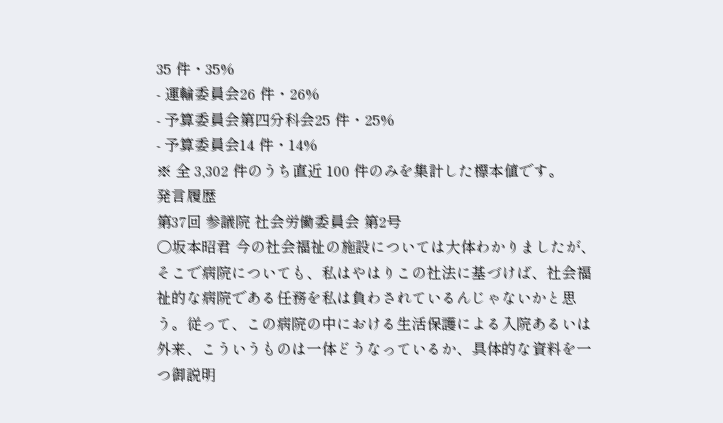35 件・35%
- 運輸委員会26 件・26%
- 予算委員会第四分科会25 件・25%
- 予算委員会14 件・14%
※ 全 3,302 件のうち直近 100 件のみを集計した標本値です。
発言履歴
第37回 参議院 社会労働委員会 第2号
○坂本昭君 今の社会福祉の施設については大体わかりましたが、そこで病院についても、私はやはりこの社法に基づけば、社会福祉的な病院である任務を私は負わされているんじゃないかと思う。従って、この病院の中における生活保護による入院あるいは外来、こういうものは一体どうなっているか、具体的な資料を一つ御説明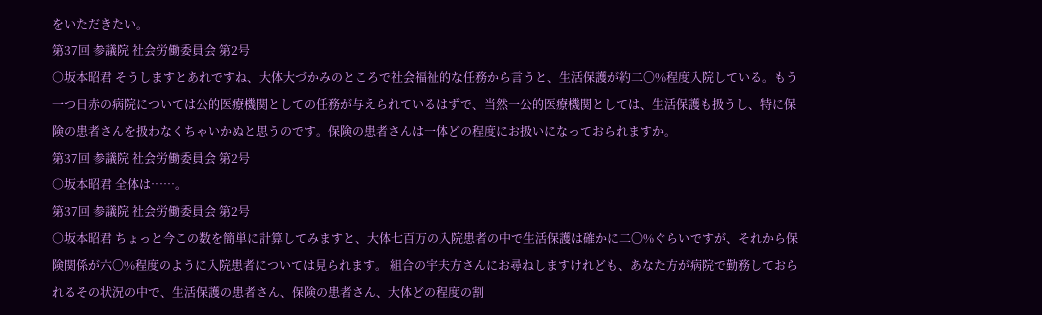をいただきたい。
第37回 参議院 社会労働委員会 第2号
○坂本昭君 そうしますとあれですね、大体大づかみのところで社会福祉的な任務から言うと、生活保護が約二〇%程度入院している。もう一つ日赤の病院については公的医療機関としての任務が与えられているはずで、当然一公的医療機関としては、生活保護も扱うし、特に保険の患者さんを扱わなくちゃいかぬと思うのです。保険の患者さんは一体どの程度にお扱いになっておられますか。
第37回 参議院 社会労働委員会 第2号
○坂本昭君 全体は……。
第37回 参議院 社会労働委員会 第2号
○坂本昭君 ちょっと今この数を簡単に計算してみますと、大体七百万の入院患者の中で生活保護は確かに二〇%ぐらいですが、それから保険関係が六〇%程度のように入院患者については見られます。 組合の宇夫方さんにお尋ねしますけれども、あなた方が病院で勤務しておられるその状況の中で、生活保護の患者さん、保険の患者さん、大体どの程度の割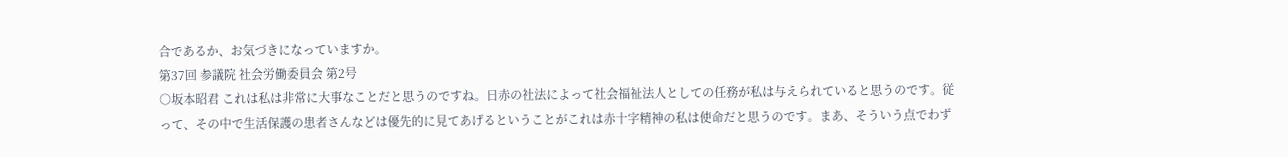合であるか、お気づきになっていますか。
第37回 参議院 社会労働委員会 第2号
○坂本昭君 これは私は非常に大事なことだと思うのですね。日赤の社法によって社会福祉法人としての任務が私は与えられていると思うのです。従って、その中で生活保護の患者さんなどは優先的に見てあげるということがこれは赤十字精神の私は使命だと思うのです。まあ、そういう点でわず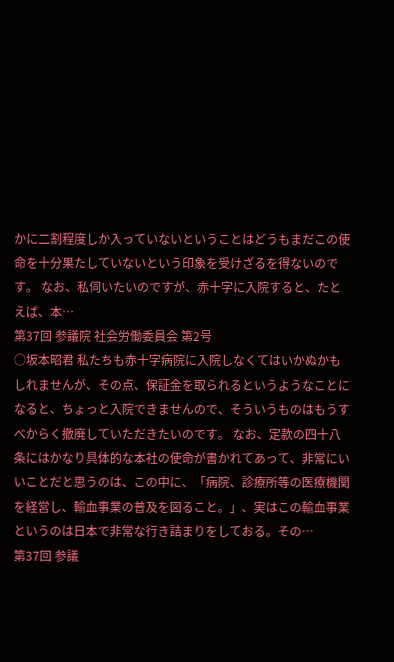かに二割程度しか入っていないということはどうもまだこの使命を十分果たしていないという印象を受けざるを得ないのです。 なお、私伺いたいのですが、赤十字に入院すると、たとえば、本…
第37回 参議院 社会労働委員会 第2号
○坂本昭君 私たちも赤十字病院に入院しなくてはいかぬかもしれませんが、その点、保証金を取られるというようなことになると、ちょっと入院できませんので、そういうものはもうすべからく撤廃していただきたいのです。 なお、定款の四十八条にはかなり具体的な本社の使命が書かれてあって、非常にいいことだと思うのは、この中に、「病院、診療所等の医療機関を経営し、輸血事業の普及を図ること。」、実はこの輸血事業というのは日本で非常な行き詰まりをしておる。その…
第37回 参議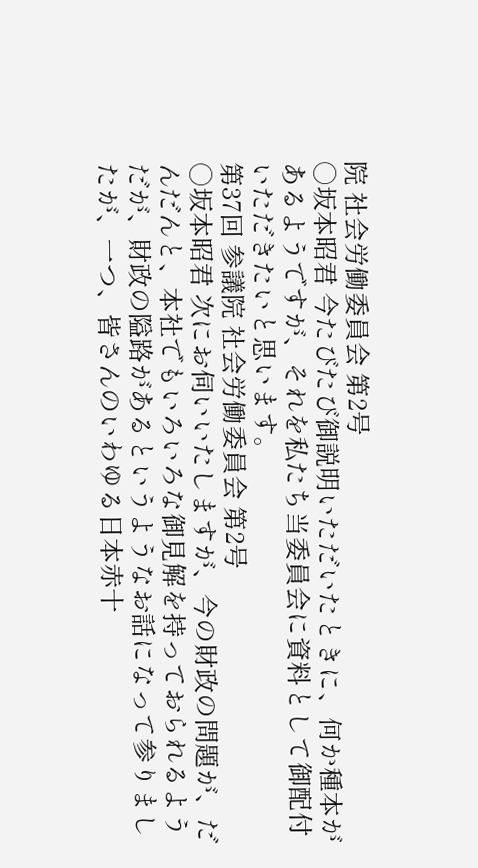院 社会労働委員会 第2号
○坂本昭君 今たびたび御説明いただいたときに、何か種本があるようですが、それを私たち当委員会に資料として御配付いただきたいと思います。
第37回 参議院 社会労働委員会 第2号
○坂本昭君 次にお伺いいたしますが、今の財政の問題が、だんだんと、本社でもいろいろな御見解を持っておられるようだが、財政の隘路があるというようなお話になって参りましたが、一つ、皆さんのいわゆる日本赤十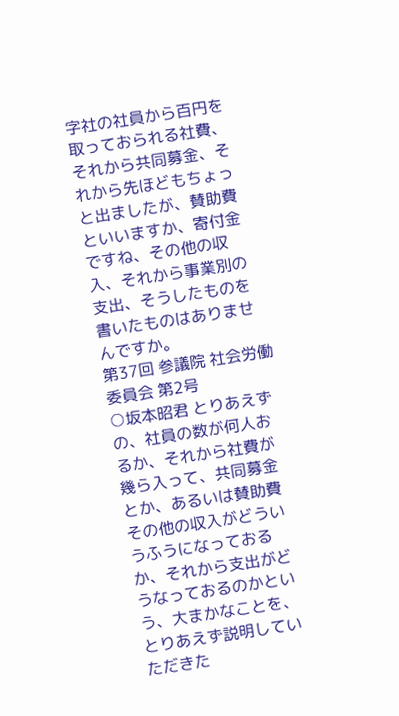字社の社員から百円を取っておられる社費、それから共同募金、それから先ほどもちょっと出ましたが、賛助費といいますか、寄付金ですね、その他の収入、それから事業別の支出、そうしたものを書いたものはありませんですか。
第37回 参議院 社会労働委員会 第2号
○坂本昭君 とりあえずの、社員の数が何人おるか、それから社費が幾ら入って、共同募金とか、あるいは賛助費その他の収入がどういうふうになっておるか、それから支出がどうなっておるのかという、大まかなことを、とりあえず説明していただきた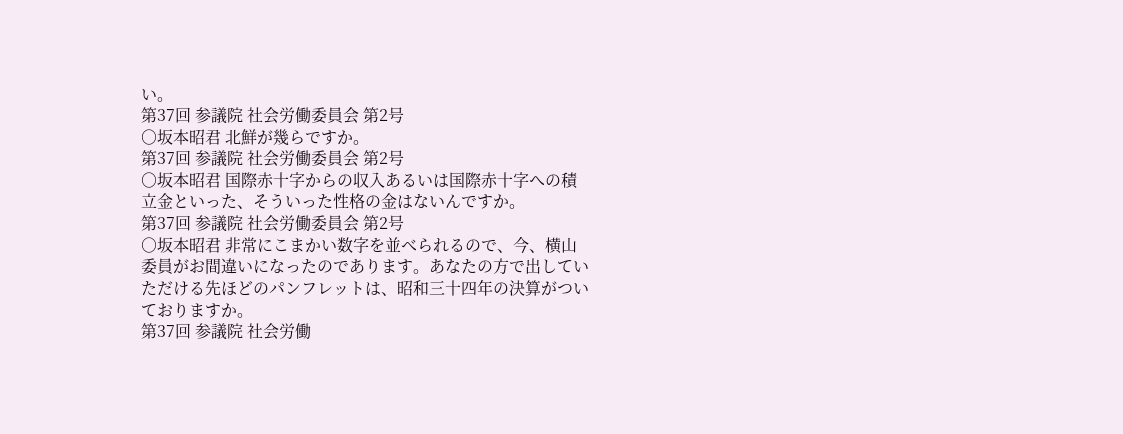い。
第37回 参議院 社会労働委員会 第2号
○坂本昭君 北鮮が幾らですか。
第37回 参議院 社会労働委員会 第2号
○坂本昭君 国際赤十字からの収入あるいは国際赤十字への積立金といった、そういった性格の金はないんですか。
第37回 参議院 社会労働委員会 第2号
○坂本昭君 非常にこまかい数字を並べられるので、今、横山委員がお間違いになったのであります。あなたの方で出していただける先ほどのパンフレットは、昭和三十四年の決算がついておりますか。
第37回 参議院 社会労働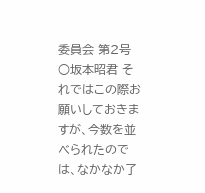委員会 第2号
○坂本昭君 それではこの際お願いしておきますが、今数を並べられたのでは、なかなか了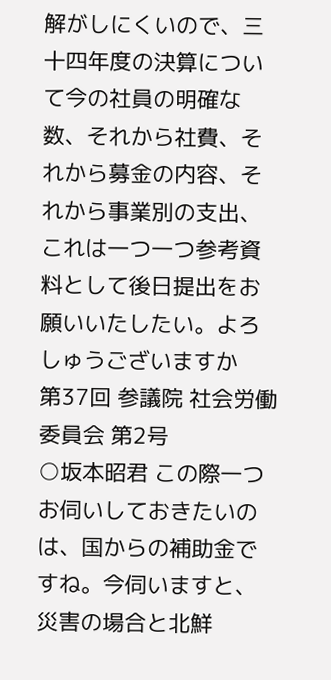解がしにくいので、三十四年度の決算について今の社員の明確な数、それから社費、それから募金の内容、それから事業別の支出、これは一つ一つ参考資料として後日提出をお願いいたしたい。よろしゅうございますか
第37回 参議院 社会労働委員会 第2号
○坂本昭君 この際一つお伺いしておきたいのは、国からの補助金ですね。今伺いますと、災害の場合と北鮮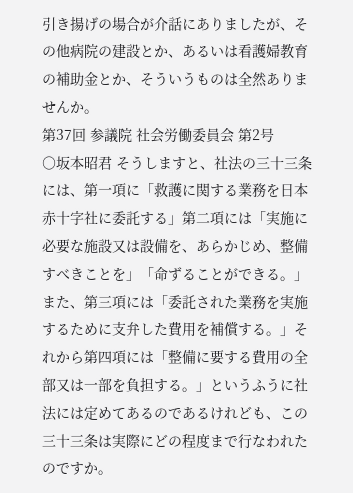引き揚げの場合が介話にありましたが、その他病院の建設とか、あるいは看護婦教育の補助金とか、そういうものは全然ありませんか。
第37回 参議院 社会労働委員会 第2号
○坂本昭君 そうしますと、社法の三十三条には、第一項に「救護に関する業務を日本赤十字社に委託する」第二項には「実施に必要な施設又は設備を、あらかじめ、整備すべきことを」「命ずることができる。」また、第三項には「委託された業務を実施するために支弁した費用を補償する。」それから第四項には「整備に要する費用の全部又は一部を負担する。」というふうに社法には定めてあるのであるけれども、この三十三条は実際にどの程度まで行なわれたのですか。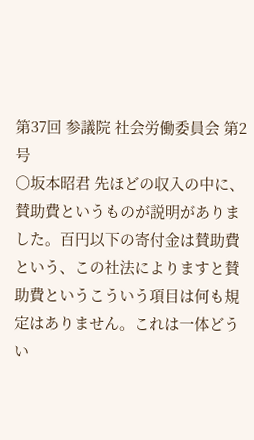第37回 参議院 社会労働委員会 第2号
○坂本昭君 先ほどの収入の中に、賛助費というものが説明がありました。百円以下の寄付金は賛助費という、この社法によりますと賛助費というこういう項目は何も規定はありません。これは一体どうい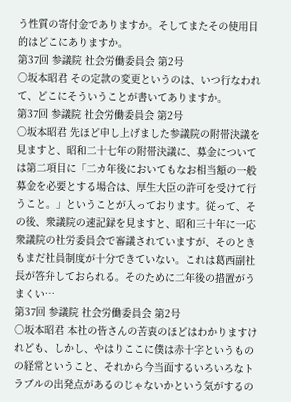う性質の寄付金でありますか。そしてまたその使用目的はどこにありますか。
第37回 参議院 社会労働委員会 第2号
○坂本昭君 その定款の変更というのは、いつ行なわれて、どこにそういうことが書いてありますか。
第37回 参議院 社会労働委員会 第2号
○坂本昭君 先ほど申し上げました参議院の附帯決議を見ますと、昭和二十七年の附帯決議に、募金については第二項目に「二カ年後においてもなお相当額の一般募金を必要とする場合は、厚生大臣の許可を受けて行うこと。」ということが入っております。従って、その後、衆議院の速記録を見ますと、昭和三十年に一応衆議院の社労委員会で審議されていますが、そのときもまだ社員制度が十分できていない。これは葛西副社長が答弁しておられる。そのために二年後の措置がうまくい…
第37回 参議院 社会労働委員会 第2号
○坂本昭君 本社の皆さんの苦衷のほどはわかりますけれども、しかし、やはりここに僕は赤十字というものの経常ということ、それから今当面するいろいろなトラブルの出発点があるのじゃないかという気がするの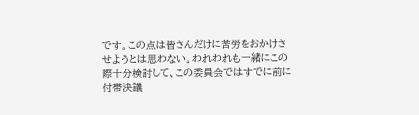です。この点は皆さんだけに苦労をおかけさせようとは思わない。われわれも一緒にこの際十分検討して、この委員会ではすでに前に付帯決議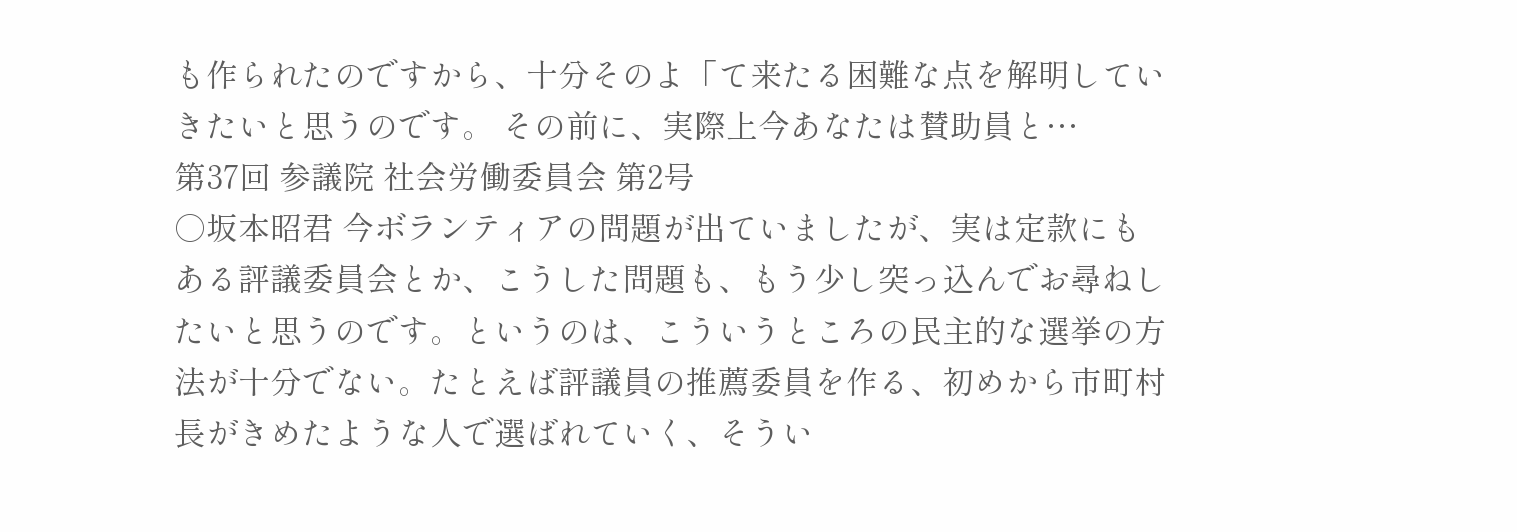も作られたのですから、十分そのよ「て来たる困難な点を解明していきたいと思うのです。 その前に、実際上今あなたは賛助員と…
第37回 参議院 社会労働委員会 第2号
○坂本昭君 今ボランティアの問題が出ていましたが、実は定款にもある評議委員会とか、こうした問題も、もう少し突っ込んでお尋ねしたいと思うのです。というのは、こういうところの民主的な選挙の方法が十分でない。たとえば評議員の推薦委員を作る、初めから市町村長がきめたような人で選ばれていく、そうい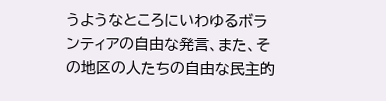うようなところにいわゆるボランティアの自由な発言、また、その地区の人たちの自由な民主的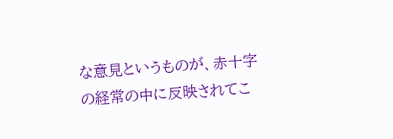な意見というものが、赤十字の経常の中に反映されてこ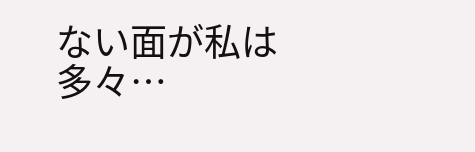ない面が私は多々…